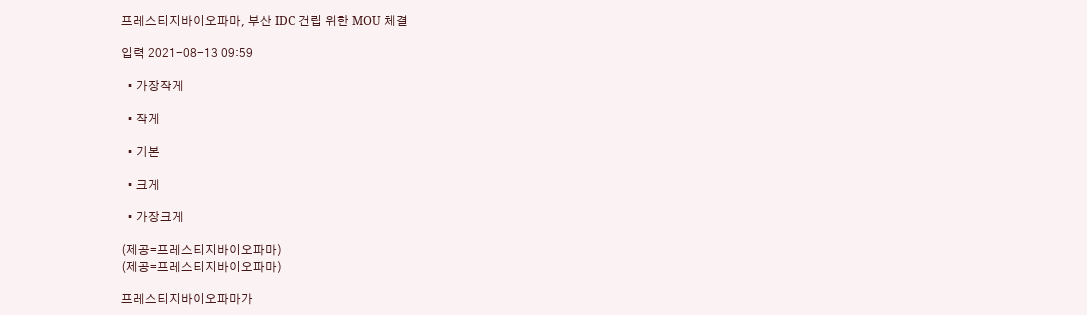프레스티지바이오파마, 부산 IDC 건립 위한 MOU 체결

입력 2021-08-13 09:59

  • 가장작게

  • 작게

  • 기본

  • 크게

  • 가장크게

(제공=프레스티지바이오파마)
(제공=프레스티지바이오파마)

프레스티지바이오파마가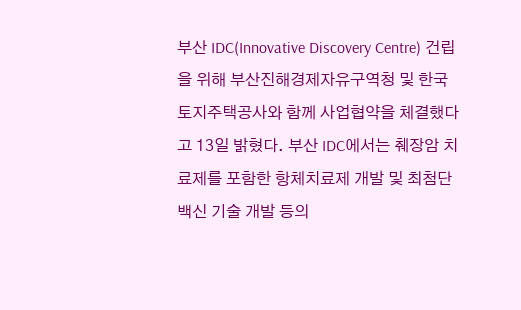부산 IDC(Innovative Discovery Centre) 건립을 위해 부산진해경제자유구역청 및 한국토지주택공사와 함께 사업협약을 체결했다고 13일 밝혔다. 부산 IDC에서는 췌장암 치료제를 포함한 항체치료제 개발 및 최첨단 백신 기술 개발 등의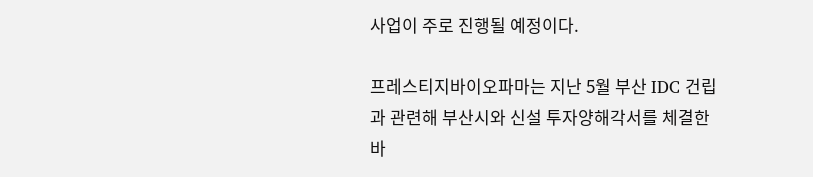사업이 주로 진행될 예정이다.

프레스티지바이오파마는 지난 5월 부산 IDC 건립과 관련해 부산시와 신설 투자양해각서를 체결한 바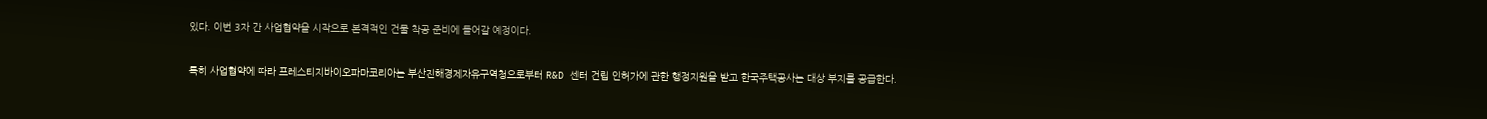있다. 이번 3자 간 사업협약을 시작으로 본격적인 건물 착공 준비에 들어갈 예정이다.

특히 사업협약에 따라 프레스티지바이오파마코리아는 부산진해경제자유구역청으로부터 R&D 센터 건립 인허가에 관한 행정지원을 받고 한국주택공사는 대상 부지를 공급한다.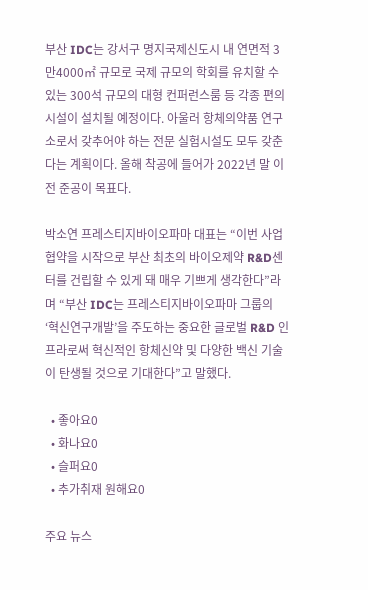부산 IDC는 강서구 명지국제신도시 내 연면적 3만4000㎡ 규모로 국제 규모의 학회를 유치할 수 있는 300석 규모의 대형 컨퍼런스룸 등 각종 편의시설이 설치될 예정이다. 아울러 항체의약품 연구소로서 갖추어야 하는 전문 실험시설도 모두 갖춘다는 계획이다. 올해 착공에 들어가 2022년 말 이전 준공이 목표다.

박소연 프레스티지바이오파마 대표는 “이번 사업협약을 시작으로 부산 최초의 바이오제약 R&D센터를 건립할 수 있게 돼 매우 기쁘게 생각한다”라며 “부산 IDC는 프레스티지바이오파마 그룹의 ‘혁신연구개발’을 주도하는 중요한 글로벌 R&D 인프라로써 혁신적인 항체신약 및 다양한 백신 기술이 탄생될 것으로 기대한다”고 말했다.

  • 좋아요0
  • 화나요0
  • 슬퍼요0
  • 추가취재 원해요0

주요 뉴스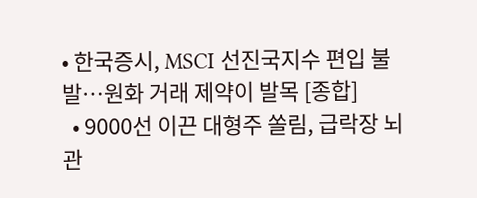• 한국증시, MSCI 선진국지수 편입 불발⋯원화 거래 제약이 발목 [종합]
  • 9000선 이끈 대형주 쏠림, 급락장 뇌관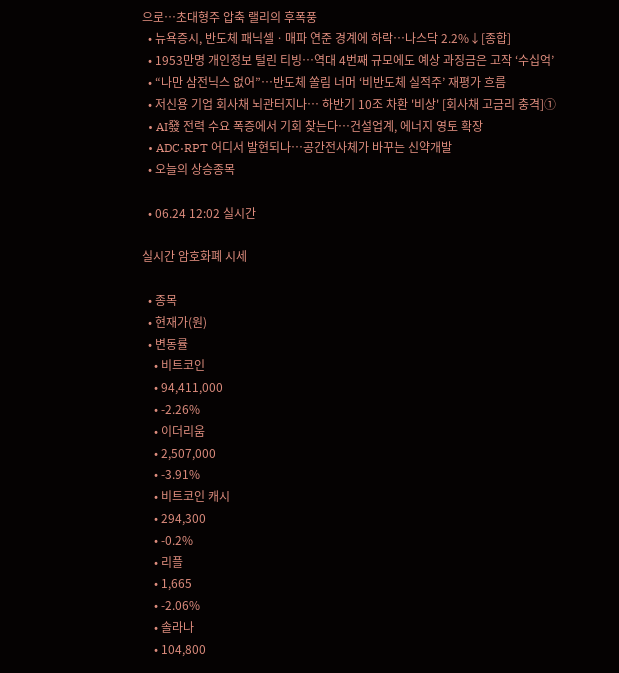으로⋯초대형주 압축 랠리의 후폭풍
  • 뉴욕증시, 반도체 패닉셀ㆍ매파 연준 경계에 하락…나스닥 2.2%↓[종합]
  • 1953만명 개인정보 털린 티빙⋯역대 4번째 규모에도 예상 과징금은 고작 ‘수십억’
  • “나만 삼전닉스 없어”⋯반도체 쏠림 너머 ‘비반도체 실적주’ 재평가 흐름
  • 저신용 기업 회사채 뇌관터지나… 하반기 10조 차환 '비상' [회사채 고금리 충격]①
  • AI發 전력 수요 폭증에서 기회 찾는다…건설업계, 에너지 영토 확장
  • ADC·RPT 어디서 발현되나…공간전사체가 바꾸는 신약개발
  • 오늘의 상승종목

  • 06.24 12:02 실시간

실시간 암호화폐 시세

  • 종목
  • 현재가(원)
  • 변동률
    • 비트코인
    • 94,411,000
    • -2.26%
    • 이더리움
    • 2,507,000
    • -3.91%
    • 비트코인 캐시
    • 294,300
    • -0.2%
    • 리플
    • 1,665
    • -2.06%
    • 솔라나
    • 104,800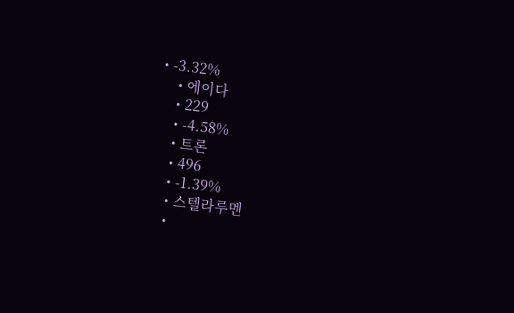• -3.32%
    • 에이다
    • 229
    • -4.58%
    • 트론
    • 496
    • -1.39%
    • 스텔라루멘
    •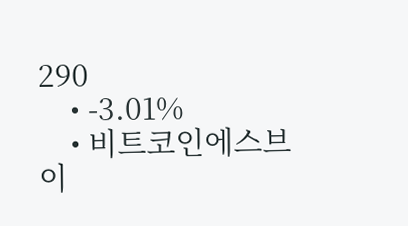290
    • -3.01%
    • 비트코인에스브이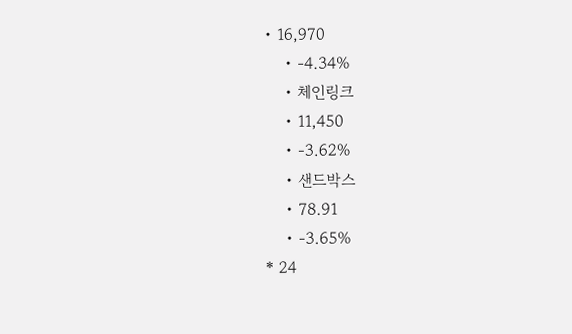• 16,970
    • -4.34%
    • 체인링크
    • 11,450
    • -3.62%
    • 샌드박스
    • 78.91
    • -3.65%
* 24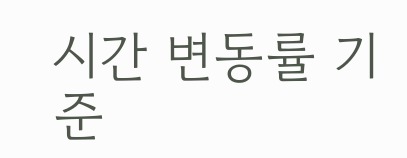시간 변동률 기준